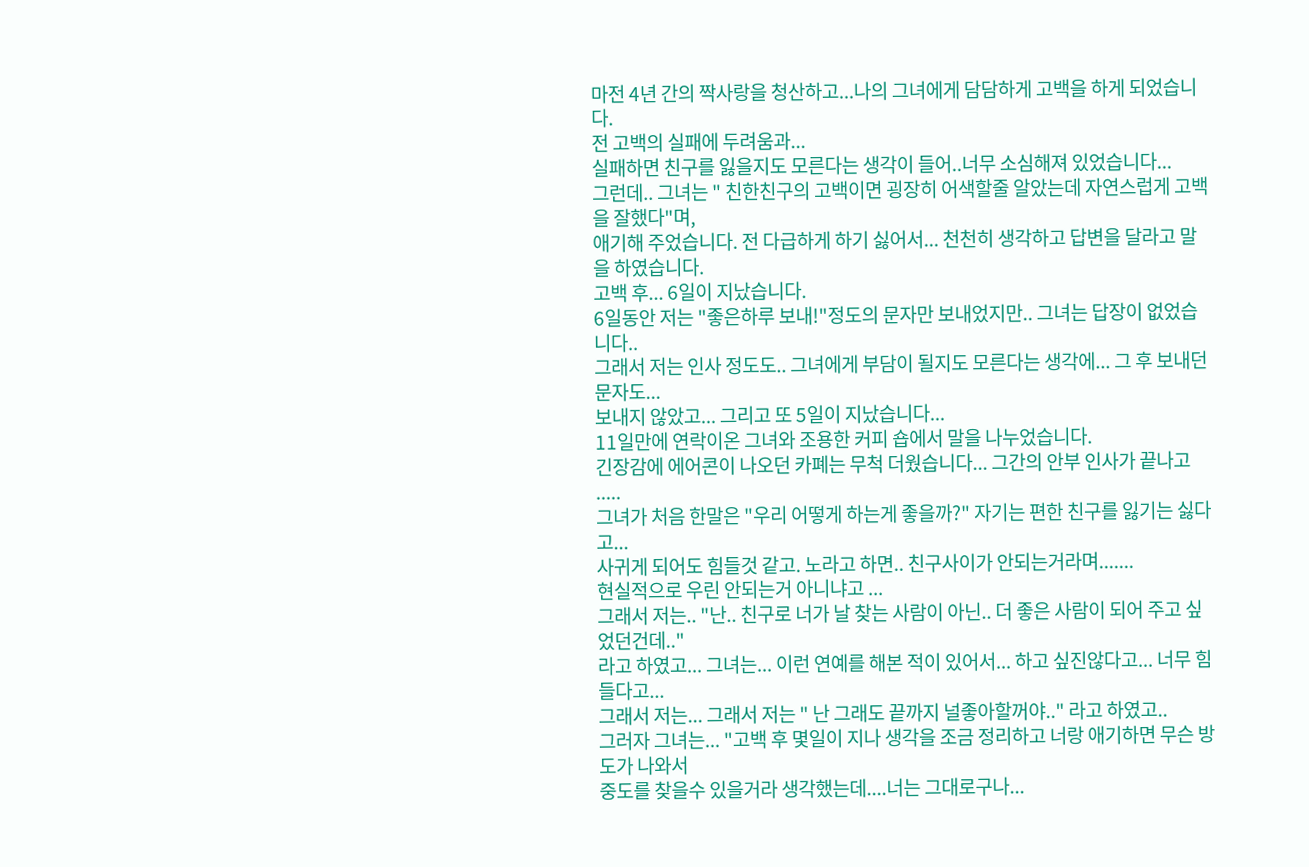마전 4년 간의 짝사랑을 청산하고...나의 그녀에게 담담하게 고백을 하게 되었습니다.
전 고백의 실패에 두려움과...
실패하면 친구를 잃을지도 모른다는 생각이 들어..너무 소심해져 있었습니다...
그런데.. 그녀는 " 친한친구의 고백이면 굉장히 어색할줄 알았는데 자연스럽게 고백을 잘했다"며,
애기해 주었습니다. 전 다급하게 하기 싫어서... 천천히 생각하고 답변을 달라고 말을 하였습니다.
고백 후... 6일이 지났습니다.
6일동안 저는 "좋은하루 보내!"정도의 문자만 보내었지만.. 그녀는 답장이 없었습니다..
그래서 저는 인사 정도도.. 그녀에게 부담이 될지도 모른다는 생각에... 그 후 보내던 문자도...
보내지 않았고... 그리고 또 5일이 지났습니다...
11일만에 연락이온 그녀와 조용한 커피 숍에서 말을 나누었습니다.
긴장감에 에어콘이 나오던 카폐는 무척 더웠습니다... 그간의 안부 인사가 끝나고 .....
그녀가 처음 한말은 "우리 어떻게 하는게 좋을까?" 자기는 편한 친구를 잃기는 싫다고...
사귀게 되어도 힘들것 같고. 노라고 하면.. 친구사이가 안되는거라며.......
현실적으로 우린 안되는거 아니냐고 ...
그래서 저는.. "난.. 친구로 너가 날 찾는 사람이 아닌.. 더 좋은 사람이 되어 주고 싶었던건데.."
라고 하였고... 그녀는... 이런 연예를 해본 적이 있어서... 하고 싶진않다고... 너무 힘들다고...
그래서 저는... 그래서 저는 " 난 그래도 끝까지 널좋아할꺼야.." 라고 하였고..
그러자 그녀는... "고백 후 몇일이 지나 생각을 조금 정리하고 너랑 애기하면 무슨 방도가 나와서
중도를 찾을수 있을거라 생각했는데....너는 그대로구나...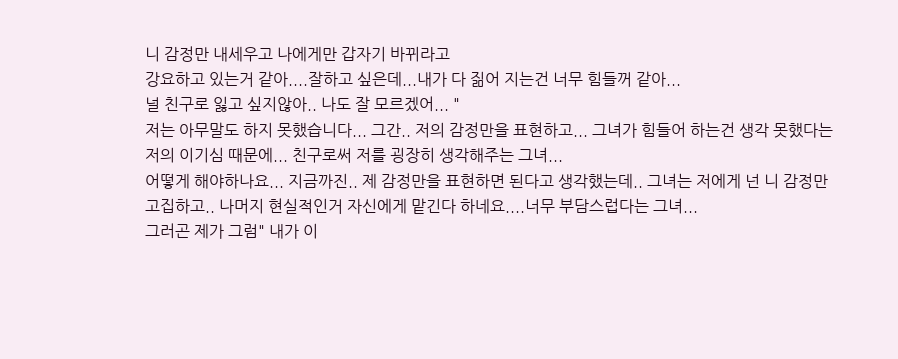니 감정만 내세우고 나에게만 갑자기 바뀌라고
강요하고 있는거 같아....잘하고 싶은데...내가 다 짊어 지는건 너무 힘들꺼 같아...
널 친구로 잃고 싶지않아.. 나도 잘 모르겠어... "
저는 아무말도 하지 못했습니다... 그간.. 저의 감정만을 표현하고... 그녀가 힘들어 하는건 생각 못했다는
저의 이기심 때문에... 친구로써 저를 굉장히 생각해주는 그녀...
어떻게 해야하나요... 지금까진.. 제 감정만을 표현하면 된다고 생각했는데.. 그녀는 저에게 넌 니 감정만
고집하고.. 나머지 현실적인거 자신에게 맡긴다 하네요....너무 부담스럽다는 그녀...
그러곤 제가 그럼" 내가 이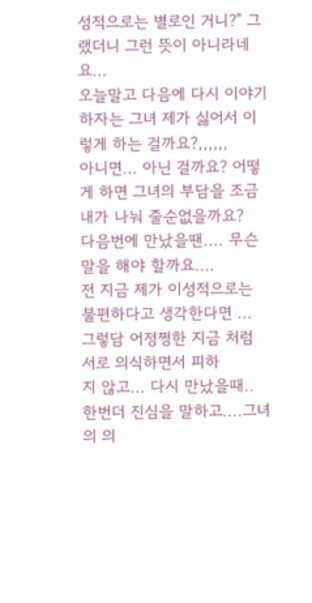성적으로는 별로인 거니?" 그랬더니 그런 뜻이 아니라네요...
오늘말고 다음에 다시 이야기 하자는 그녀 제가 싫어서 이렇게 하는 걸까요?,,,,,,
아니면... 아닌 걸까요? 어떻게 하면 그녀의 부담을 조금 내가 나눠 줄순없을까요?
다음번에 만났을땐.... 무슨 말을 해야 할까요....
전 지금 제가 이성적으로는 불편하다고 생각한다면 ... 그렇담 어정쩡한 지금 처럼 서로 의식하면서 피하
지 않고... 다시 만났을때.. 한번더 진심을 말하고....그녀의 의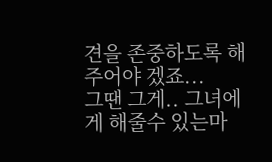견을 존중하도록 해주어야 겠죠...
그땐 그게.. 그녀에게 해줄수 있는마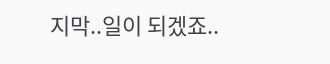지막..일이 되겠죠..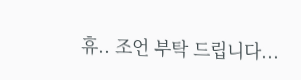휴.. 조언 부탁 드립니다...